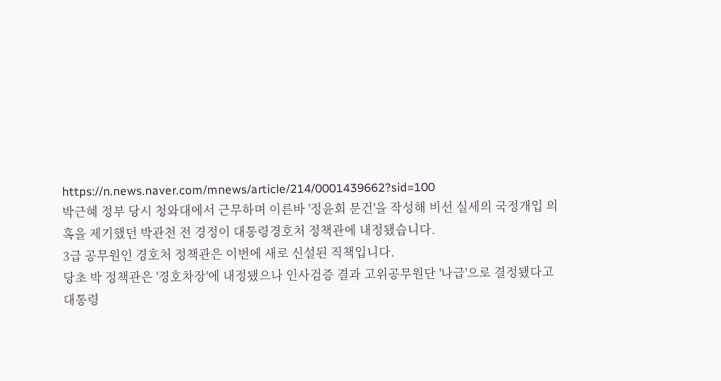https://n.news.naver.com/mnews/article/214/0001439662?sid=100
박근혜 정부 당시 청와대에서 근무하며 이른바 '정윤회 문건'을 작성해 비선 실세의 국정개입 의혹을 제기했던 박관천 전 경정이 대통령경호처 정책관에 내정됐습니다.
3급 공무원인 경호처 정책관은 이번에 새로 신설된 직책입니다.
당초 박 정책관은 '경호차장'에 내정됐으나 인사검증 결과 고위공무원단 '나급'으로 결정됐다고 대통령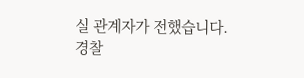실 관계자가 전했습니다.
경찰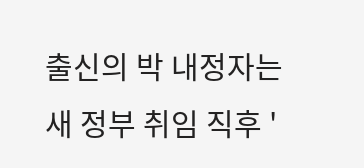출신의 박 내정자는 새 정부 취임 직후 '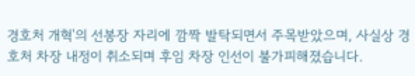경호처 개혁'의 선봉장 자리에 깜짝 발탁되면서 주목받았으며, 사실상 경호처 차장 내정이 취소되며 후임 차장 인선이 불가피해졌습니다.